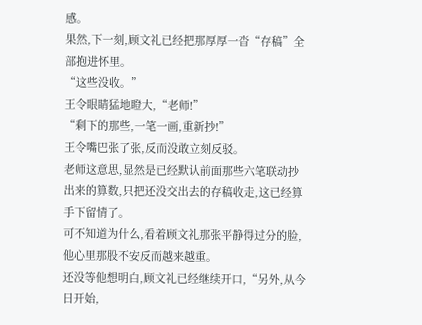感。
果然,下一刻,顾文礼已经把那厚厚一沓“存稿”全部抱进怀里。
“这些没收。”
王令眼睛猛地瞪大,“老师!”
“剩下的那些,一笔一画,重新抄!”
王令嘴巴张了张,反而没敢立刻反驳。
老师这意思,显然是已经默认前面那些六笔联动抄出来的算数,只把还没交出去的存稿收走,这已经算手下留情了。
可不知道为什么,看着顾文礼那张平静得过分的脸,他心里那股不安反而越来越重。
还没等他想明白,顾文礼已经继续开口,“另外,从今日开始,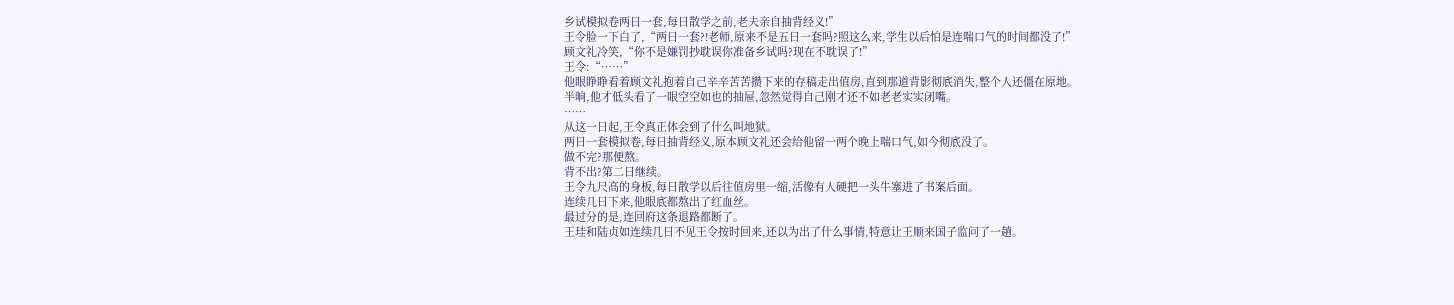乡试模拟卷两日一套,每日散学之前,老夫亲自抽背经义!”
王令脸一下白了,“两日一套?!老师,原来不是五日一套吗?照这么来,学生以后怕是连喘口气的时间都没了!”
顾文礼冷笑,“你不是嫌罚抄耽误你准备乡试吗?现在不耽误了!”
王令:“……”
他眼睁睁看着顾文礼抱着自己辛辛苦苦攒下来的存稿走出值房,直到那道背影彻底消失,整个人还僵在原地。
半晌,他才低头看了一眼空空如也的抽屉,忽然觉得自己刚才还不如老老实实闭嘴。
……
从这一日起,王令真正体会到了什么叫地狱。
两日一套模拟卷,每日抽背经义,原本顾文礼还会给他留一两个晚上喘口气,如今彻底没了。
做不完?那便熬。
背不出?第二日继续。
王令九尺高的身板,每日散学以后往值房里一缩,活像有人硬把一头牛塞进了书案后面。
连续几日下来,他眼底都熬出了红血丝。
最过分的是,连回府这条退路都断了。
王珪和陆贞如连续几日不见王令按时回来,还以为出了什么事情,特意让王顺来国子监问了一趟。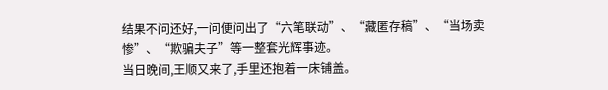结果不问还好,一问便问出了“六笔联动”、“藏匿存稿”、“当场卖惨”、“欺骗夫子”等一整套光辉事迹。
当日晚间,王顺又来了,手里还抱着一床铺盖。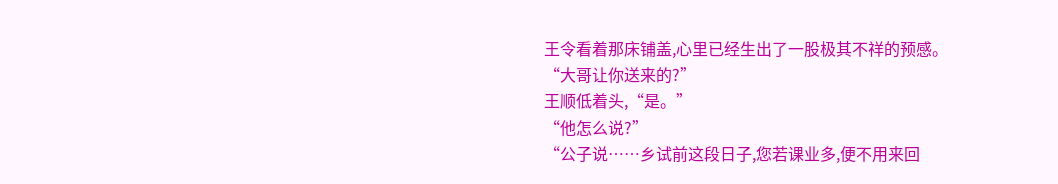王令看着那床铺盖,心里已经生出了一股极其不祥的预感。
“大哥让你送来的?”
王顺低着头,“是。”
“他怎么说?”
“公子说……乡试前这段日子,您若课业多,便不用来回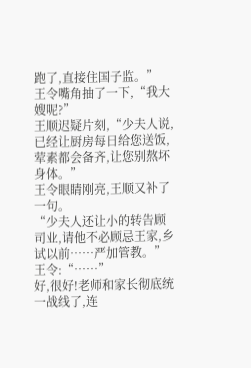跑了,直接住国子监。”
王令嘴角抽了一下,“我大嫂呢?”
王顺迟疑片刻,“少夫人说,已经让厨房每日给您送饭,荤素都会备齐,让您别熬坏身体。”
王令眼睛刚亮,王顺又补了一句。
“少夫人还让小的转告顾司业,请他不必顾忌王家,乡试以前……严加管教。”
王令:“……”
好,很好!老师和家长彻底统一战线了,连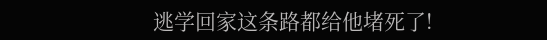逃学回家这条路都给他堵死了!